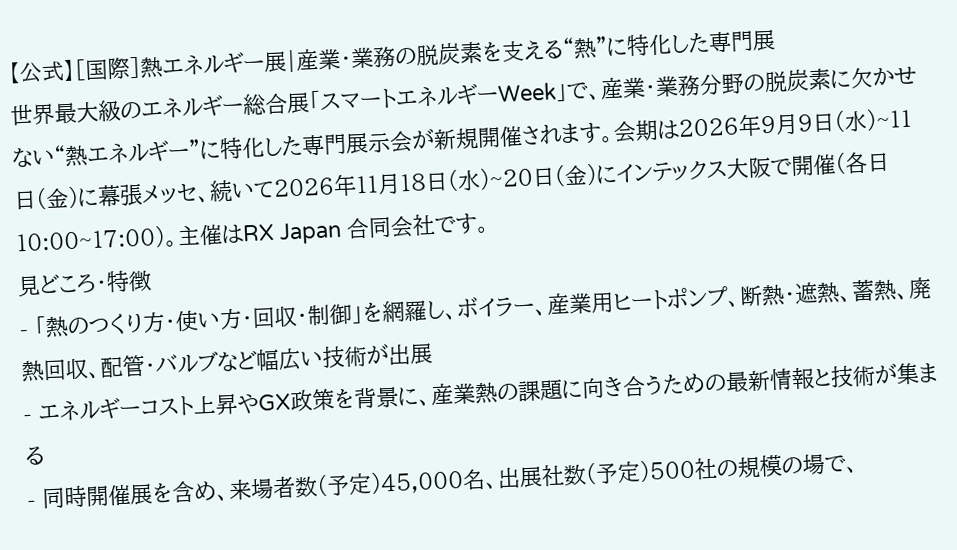【公式】[国際]熱エネルギー展|産業・業務の脱炭素を支える“熱”に特化した専門展
世界最大級のエネルギー総合展「スマートエネルギーWeek」で、産業・業務分野の脱炭素に欠かせない“熱エネルギー”に特化した専門展示会が新規開催されます。会期は2026年9月9日(水)~11日(金)に幕張メッセ、続いて2026年11月18日(水)~20日(金)にインテックス大阪で開催(各日10:00~17:00)。主催はRX Japan 合同会社です。
見どころ・特徴
- 「熱のつくり方・使い方・回収・制御」を網羅し、ボイラー、産業用ヒートポンプ、断熱・遮熱、蓄熱、廃熱回収、配管・バルブなど幅広い技術が出展
- エネルギーコスト上昇やGX政策を背景に、産業熱の課題に向き合うための最新情報と技術が集まる
- 同時開催展を含め、来場者数(予定)45,000名、出展社数(予定)500社の規模の場で、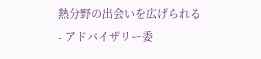熱分野の出会いを広げられる
- アドバイザリー委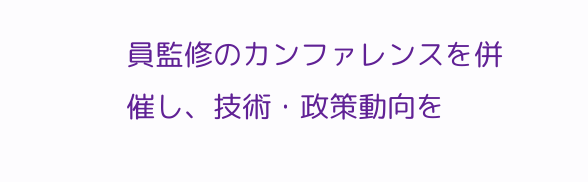員監修のカンファレンスを併催し、技術・政策動向を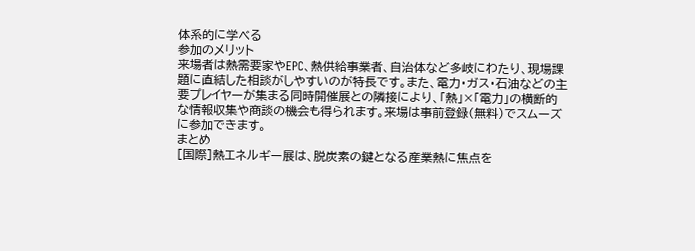体系的に学べる
参加のメリット
来場者は熱需要家やEPC、熱供給事業者、自治体など多岐にわたり、現場課題に直結した相談がしやすいのが特長です。また、電力・ガス・石油などの主要プレイヤーが集まる同時開催展との隣接により、「熱」×「電力」の横断的な情報収集や商談の機会も得られます。来場は事前登録(無料)でスムーズに参加できます。
まとめ
[国際]熱エネルギー展は、脱炭素の鍵となる産業熱に焦点を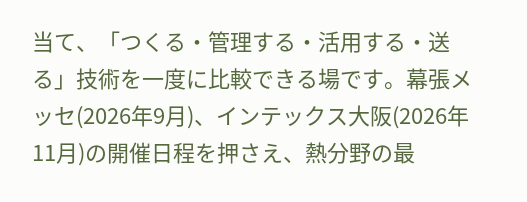当て、「つくる・管理する・活用する・送る」技術を一度に比較できる場です。幕張メッセ(2026年9月)、インテックス大阪(2026年11月)の開催日程を押さえ、熱分野の最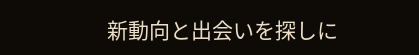新動向と出会いを探しに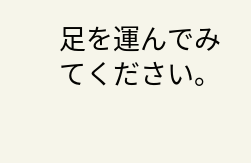足を運んでみてください。